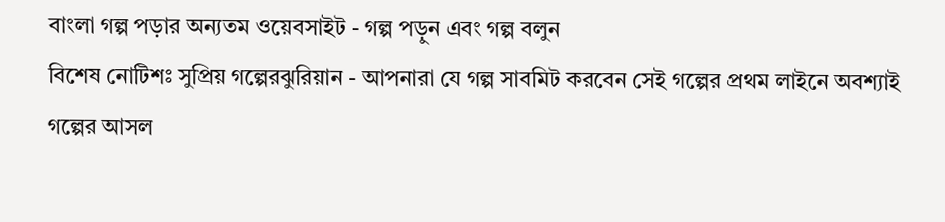বাংলা গল্প পড়ার অন্যতম ওয়েবসাইট - গল্প পড়ুন এবং গল্প বলুন
বিশেষ নোটিশঃ সুপ্রিয় গল্পেরঝুরিয়ান - আপনারা যে গল্প সাবমিট করবেন সেই গল্পের প্রথম লাইনে অবশ্যাই গল্পের আসল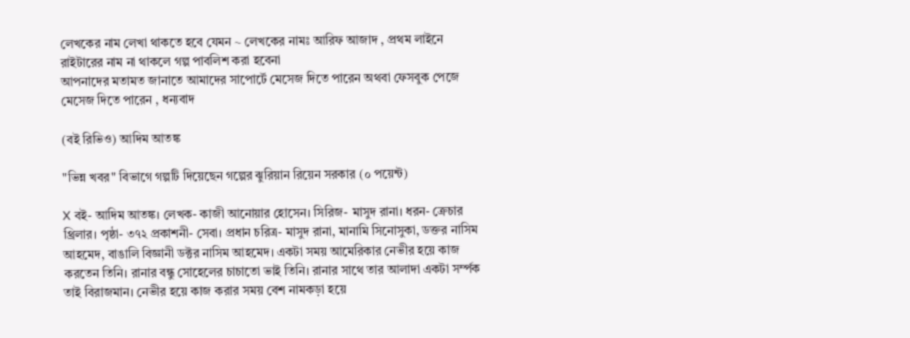লেখকের নাম লেখা থাকতে হবে যেমন ~ লেখকের নামঃ আরিফ আজাদ , প্রথম লাইনে রাইটারের নাম না থাকলে গল্প পাবলিশ করা হবেনা
আপনাদের মতামত জানাতে আমাদের সাপোর্টে মেসেজ দিতে পারেন অথবা ফেসবুক পেজে মেসেজ দিতে পারেন , ধন্যবাদ

(বই রিভিও) আদিম আতঙ্ক

"ভিন্ন খবর" বিভাগে গল্পটি দিয়েছেন গল্পের ঝুরিয়ান রিয়েন সরকার (০ পয়েন্ট)

X বই- আদিম আতঙ্ক। লেখক- কাজী আনোয়ার হোসেন। সিরিজ- মাসুদ রানা। ধরন- ক্রেচার থ্রিলার। পৃষ্ঠা- ৩৭২ প্রকাশনী- সেবা। প্রধান চরিত্র- মাসুদ রানা, মানামি সিনোসুকা, ডক্তর নাসিম আহমেদ, বাঙালি বিজ্ঞানী ডক্টর নাসিম আহমেদ। একটা সময় আমেরিকার নেভীর হয়ে কাজ করতেন তিনি। রানার বন্ধু সোহেলের চাচাতো ভাই তিনি। রানার সাথে তার আলাদা একটা সর্ম্পক তাই বিরাজমান। নেভীর হয়ে কাজ করার সময় বেশ নামকড়া হয়ে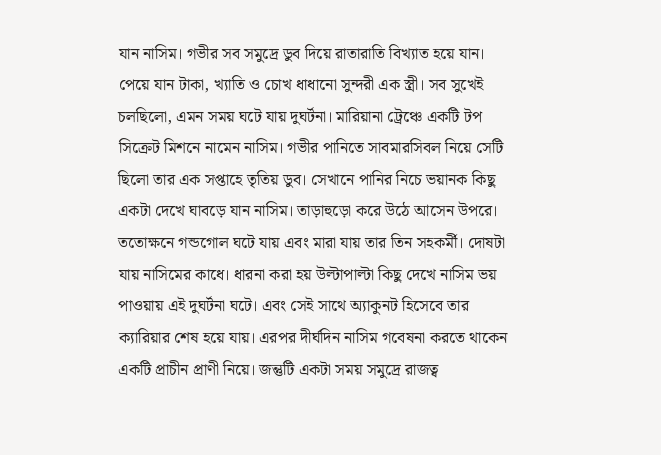যান নাসিম। গভীর সব সমুদ্রে ডুব দিয়ে রাতারাতি বিখ্যাত হয়ে যান। পেয়ে যান টাকা, খ্যাতি ও চোখ ধাধানো সুন্দরী এক স্ত্রী। সব সুখেই চলছিলো, এমন সময় ঘটে যায় দুঘর্টনা। মারিয়ানা ট্রেঞ্চে একটি টপ সিক্রেট মিশনে নামেন নাসিম। গভীর পানিতে সাবমারসিবল নিয়ে সেটি ছিলো তার এক সপ্তাহে তৃতিয় ডুব। সেখানে পানির নিচে ভয়ানক কিছু একটা দেখে ঘাবড়ে যান নাসিম। তাড়াহুড়ো করে উঠে আসেন উপরে। ততোক্ষনে গন্ডগোল ঘটে যায় এবং মারা যায় তার তিন সহকর্মী। দোষটা যায় নাসিমের কাধে। ধারনা করা হয় উল্টাপাল্টা কিছু দেখে নাসিম ভয় পাওয়ায় এই দুঘর্টনা ঘটে। এবং সেই সাথে অ্যাকুনট হিসেবে তার ক্যারিয়ার শেষ হয়ে যায়। এরপর দীর্ঘদিন নাসিম গবেষনা করতে থাকেন একটি প্রাচীন প্রাণী নিয়ে। জন্তুটি একটা সময় সমুদ্রে রাজত্ব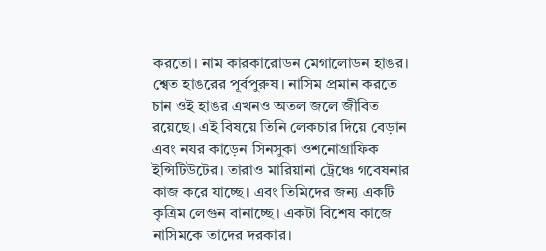করতো। নাম কারকারোডন মেগালোডন হাঙর। শ্বেত হাঙরের পূর্বপুরুষ। নাসিম প্রমান করতে চান ওই হাঙর এখনও অতল জলে জীবিত রয়েছে। এই বিষয়ে তিনি লেকচার দিয়ে বেড়ান এবং নযর কাড়েন সিনসুকা ওশনোগ্রাফিক ইন্সিটিউটের। তারাও মারিয়ানা ট্রেঞ্চে গবেষনার কাজ করে যাচ্ছে। এবং তিমিদের জন্য একটি কৃত্রিম লেগুন বানাচ্ছে। একটা বিশেষ কাজে নাসিমকে তাদের দরকার।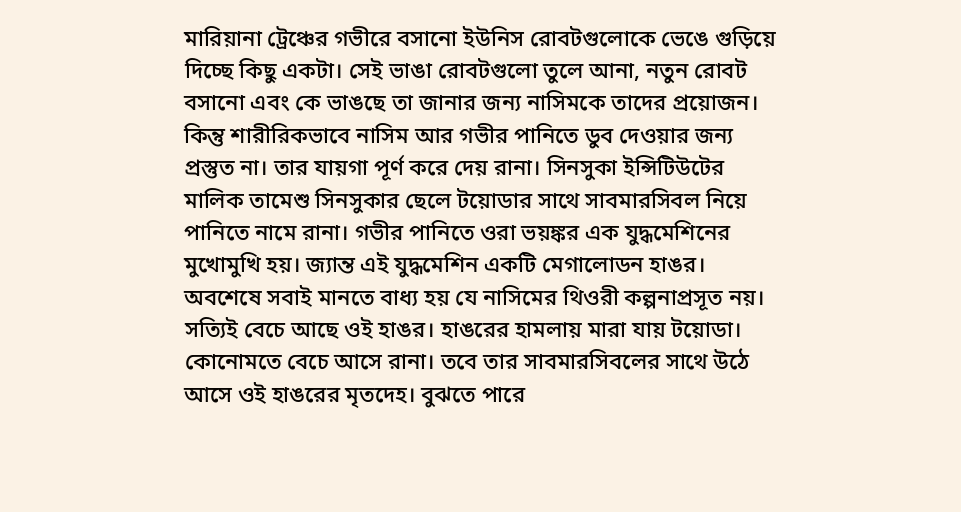মারিয়ানা ট্রেঞ্চের গভীরে বসানো ইউনিস রোবটগুলোকে ভেঙে গুড়িয়ে দিচ্ছে কিছু একটা। সেই ভাঙা রোবটগুলো তুলে আনা, নতুন রোবট বসানো এবং কে ভাঙছে তা জানার জন্য নাসিমকে তাদের প্রয়োজন। কিন্তু শারীরিকভাবে নাসিম আর গভীর পানিতে ডুব দেওয়ার জন্য প্রস্তুত না। তার যায়গা পূর্ণ করে দেয় রানা। সিনসুকা ইন্সিটিউটের মালিক তামেশু সিনসুকার ছেলে টয়োডার সাথে সাবমারসিবল নিয়ে পানিতে নামে রানা। গভীর পানিতে ওরা ভয়ঙ্কর এক যুদ্ধমেশিনের মুখোমুখি হয়। জ্যান্ত এই যুদ্ধমেশিন একটি মেগালোডন হাঙর। অবশেষে সবাই মানতে বাধ্য হয় যে নাসিমের থিওরী কল্পনাপ্রসূত নয়। সত্যিই বেচে আছে ওই হাঙর। হাঙরের হামলায় মারা যায় টয়োডা। কোনোমতে বেচে আসে রানা। তবে তার সাবমারসিবলের সাথে উঠে আসে ওই হাঙরের মৃতদেহ। বুঝতে পারে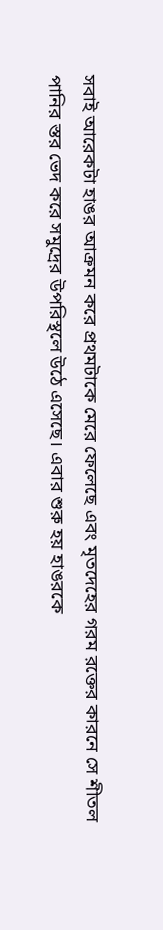সবাই আরেকটা হাঙর আক্রমন করে প্রথমটাকে মেরে ফেলেছে এবং মৃতদেহের গরম রক্তের কারনে সে শীতল পানির স্তর ভেদ করে সমুদ্রের উপরিস্থলে উঠে এসেছে। এবার শুরু হয় হাঙরকে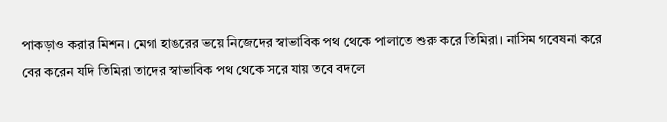পাকড়াও করার মিশন। মেগা হাঙরের ভয়ে নিজেদের স্বাভাবিক পথ থেকে পালাতে শুরু করে তিমিরা। নাসিম গবেষনা করে বের করেন যদি তিমিরা তাদের স্বাভাবিক পথ থেকে সরে যায় তবে বদলে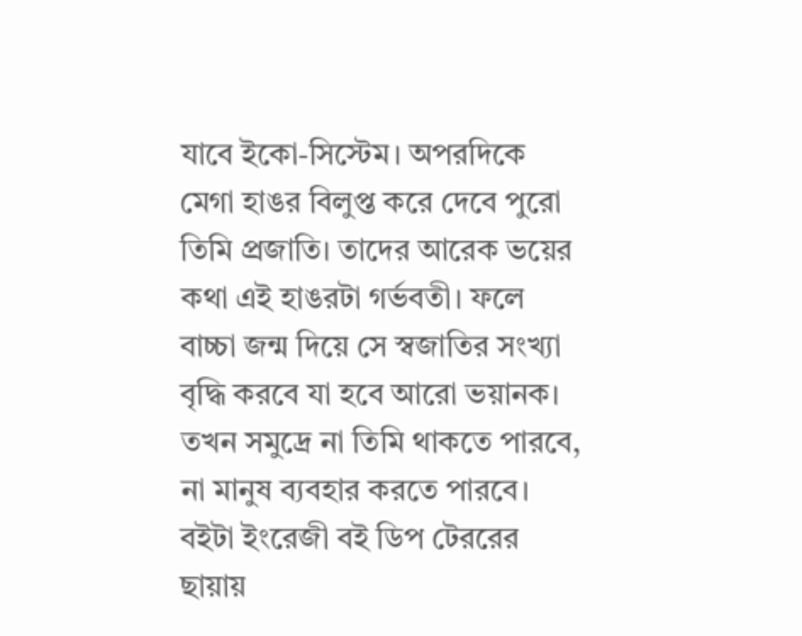যাবে ইকো-সিস্টেম। অপরদিকে মেগা হাঙর বিলুপ্ত করে দেবে পুরো তিমি প্রজাতি। তাদের আরেক ভয়ের কথা এই হাঙরটা গর্ভবতী। ফলে বাচ্চা জন্ম দিয়ে সে স্বজাতির সংখ্যা বৃদ্ধি করবে যা হবে আরো ভয়ানক। তখন সমুদ্রে না তিমি থাকতে পারবে, না মানুষ ব্যবহার করতে পারবে। বইটা ইংরেজী বই ডিপ টেররের ছায়ায়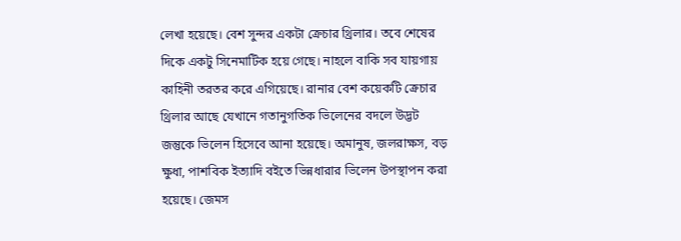লেখা হয়েছে। বেশ সুন্দর একটা ক্রেচার থ্রিলার। তবে শেষের দিকে একটু সিনেমাটিক হয়ে গেছে। নাহলে বাকি সব যায়গায় কাহিনী তরতর করে এগিয়েছে। রানার বেশ কয়েকটি ক্রেচার থ্রিলার আছে যেখানে গতানুগতিক ভিলেনের বদলে উদ্ভট জন্তুকে ভিলেন হিসেবে আনা হয়েছে। অমানুষ, জলরাক্ষস, বড় ক্ষুধা, পাশবিক ইত্যাদি বইতে ভিন্নধারার ভিলেন উপস্থাপন করা হয়েছে। জেমস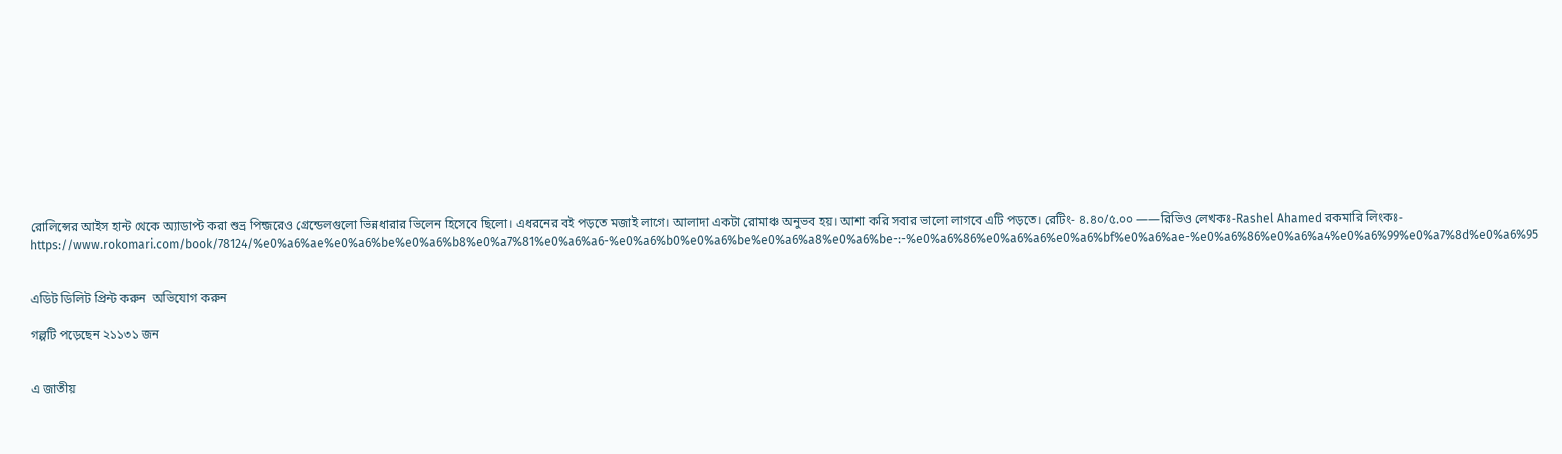রোলিন্সের আইস হান্ট থেকে অ্যাডাপ্ট করা শুভ্র পিন্জরেও গ্রেন্ডেলগুলো ভিন্নধারার ভিলেন হিসেবে ছিলো। এধরনের বই পড়তে মজাই লাগে। আলাদা একটা রোমাঞ্চ অনুভব হয়। আশা করি সবার ভালো লাগবে এটি পড়তে। রেটিং- ৪.৪০/৫.০০ ——রিভিও লেখকঃ-Rashel Ahamed রকমারি লিংকঃ-https://www.rokomari.com/book/78124/%e0%a6%ae%e0%a6%be%e0%a6%b8%e0%a7%81%e0%a6%a6-%e0%a6%b0%e0%a6%be%e0%a6%a8%e0%a6%be-:-%e0%a6%86%e0%a6%a6%e0%a6%bf%e0%a6%ae-%e0%a6%86%e0%a6%a4%e0%a6%99%e0%a7%8d%e0%a6%95


এডিট ডিলিট প্রিন্ট করুন  অভিযোগ করুন

গল্পটি পড়েছেন ২১১৩১ জন


এ জাতীয়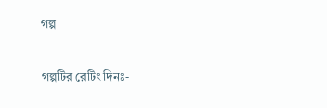গল্প

গল্পটির রেটিং দিনঃ-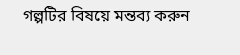গল্পটির বিষয়ে মন্তব্য করুন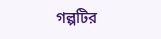গল্পটির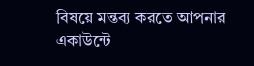বিষয়ে মন্তব্য করতে আপনার একাউন্টে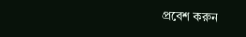প্রবেশ করুন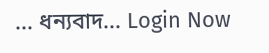... ধন্যবাদ... Login Now